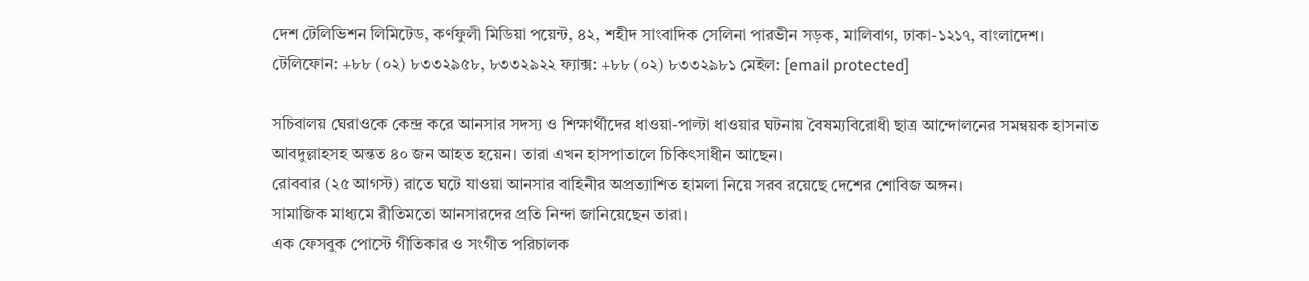দেশ টেলিভিশন লিমিটেড, কর্ণফুলী মিডিয়া পয়েন্ট, ৪২, শহীদ সাংবাদিক সেলিনা পারভীন সড়ক, মালিবাগ, ঢাকা-১২১৭, বাংলাদেশ।
টেলিফোন: +৮৮ (০২) ৮৩৩২৯৫৮, ৮৩৩২৯২২ ফ্যাক্স: +৮৮ (০২) ৮৩৩২৯৮১ মেইল: [email protected]

সচিবালয় ঘেরাওকে কেন্দ্র করে আনসার সদস্য ও শিক্ষার্থীদের ধাওয়া-পাল্টা ধাওয়ার ঘটনায় বৈষম্যবিরোধী ছাত্র আন্দোলনের সমন্বয়ক হাসনাত আবদুল্লাহসহ অন্তত ৪০ জন আহত হয়েন। তারা এখন হাসপাতালে চিকিৎসাধীন আছেন।
রোববার (২৫ আগস্ট) রাতে ঘটে যাওয়া আনসার বাহিনীর অপ্রত্যাশিত হামলা নিয়ে সরব রয়েছে দেশের শোবিজ অঙ্গন।
সামাজিক মাধ্যমে রীতিমতো আনসারদের প্রতি নিন্দা জানিয়েছেন তারা।
এক ফেসবুক পোস্টে গীতিকার ও সংগীত পরিচালক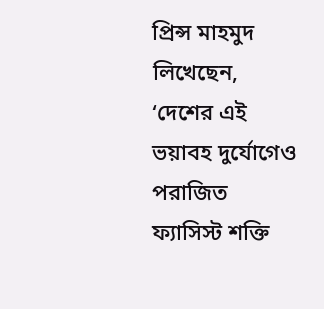প্রিন্স মাহমুদ লিখেছেন, ‘দেশের এই ভয়াবহ দুর্যোগেও পরাজিত ফ্যাসিস্ট শক্তি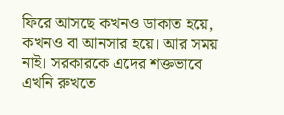ফিরে আসছে কখনও ডাকাত হয়ে, কখনও বা আনসার হয়ে। আর সময় নাই। সরকারকে এদের শক্তভাবে এখনি রুখতে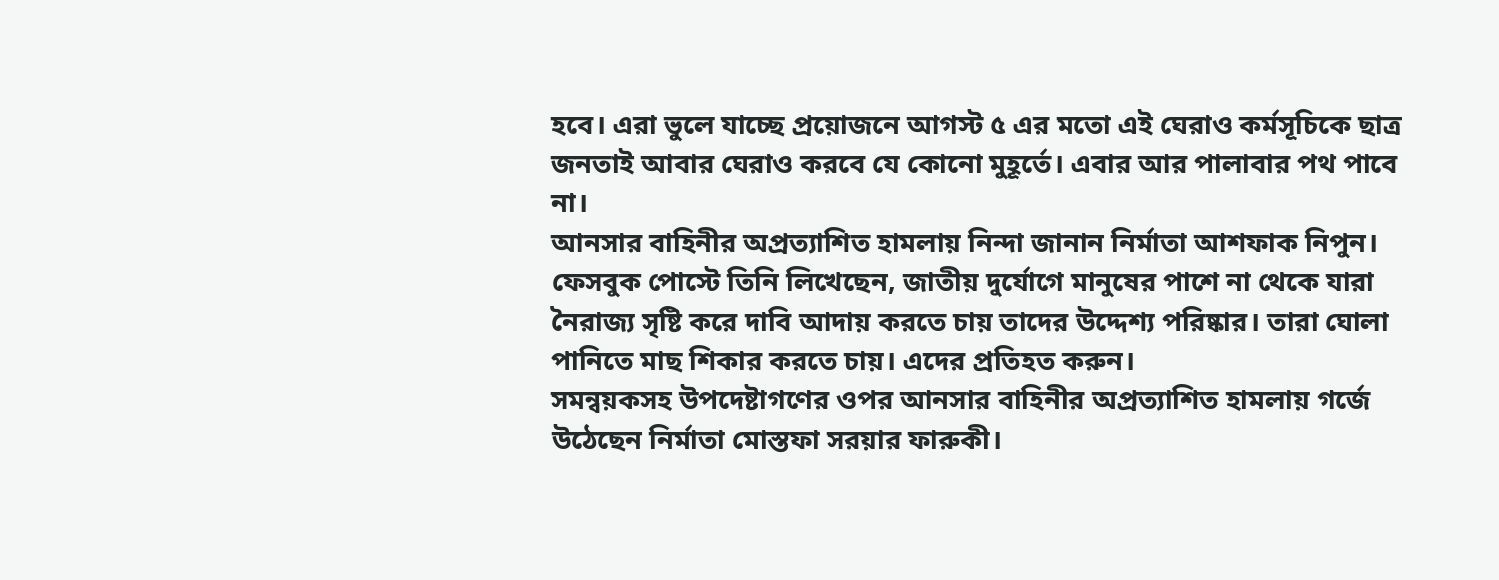হবে। এরা ভুলে যাচ্ছে প্রয়োজনে আগস্ট ৫ এর মতো এই ঘেরাও কর্মসূচিকে ছাত্র জনতাই আবার ঘেরাও করবে যে কোনো মুহূর্তে। এবার আর পালাবার পথ পাবে না।
আনসার বাহিনীর অপ্রত্যাশিত হামলায় নিন্দা জানান নির্মাতা আশফাক নিপুন। ফেসবুক পোস্টে তিনি লিখেছেন, জাতীয় দুর্যোগে মানুষের পাশে না থেকে যারা নৈরাজ্য সৃষ্টি করে দাবি আদায় করতে চায় তাদের উদ্দেশ্য পরিষ্কার। তারা ঘোলা পানিতে মাছ শিকার করতে চায়। এদের প্রতিহত করুন।
সমন্বয়কসহ উপদেষ্টাগণের ওপর আনসার বাহিনীর অপ্রত্যাশিত হামলায় গর্জে উঠেছেন নির্মাতা মোস্তফা সরয়ার ফারুকী।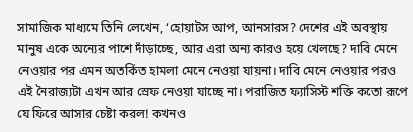সামাজিক মাধ্যমে তিনি লেখেন, ‘হোয়াটস আপ, আনসারস? দেশের এই অবস্থায় মানুষ একে অন্যের পাশে দাঁড়াচ্ছে, আর এরা অন্য কারও হয়ে খেলছে? দাবি মেনে নেওয়ার পর এমন অতর্কিত হামলা মেনে নেওয়া যায়না। দাবি মেনে নেওয়ার পরও এই নৈরাজ্যটা এখন আর স্রেফ নেওয়া যাচ্ছে না। পরাজিত ফ্যাসিস্ট শক্তি কতো রূপে যে ফিরে আসার চেষ্টা করল! কখনও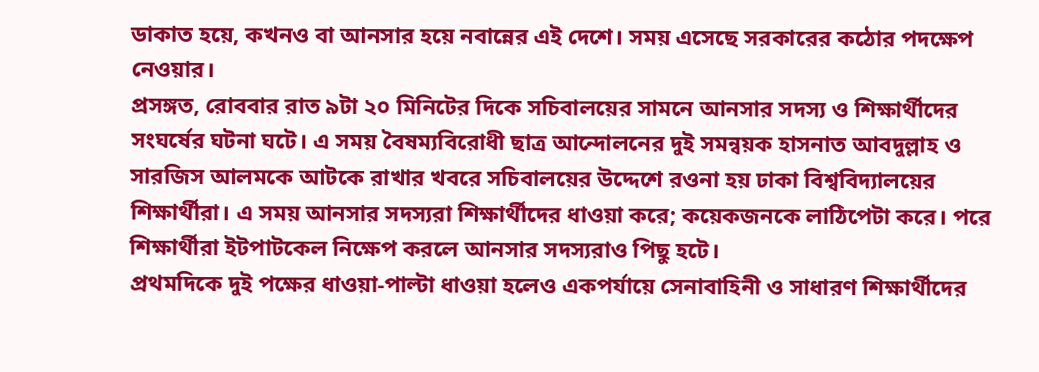ডাকাত হয়ে, কখনও বা আনসার হয়ে নবান্নের এই দেশে। সময় এসেছে সরকারের কঠোর পদক্ষেপ নেওয়ার।
প্রসঙ্গত, রোববার রাত ৯টা ২০ মিনিটের দিকে সচিবালয়ের সামনে আনসার সদস্য ও শিক্ষার্থীদের সংঘর্ষের ঘটনা ঘটে। এ সময় বৈষম্যবিরোধী ছাত্র আন্দোলনের দুই সমন্বয়ক হাসনাত আবদুল্লাহ ও সারজিস আলমকে আটকে রাখার খবরে সচিবালয়ের উদ্দেশে রওনা হয় ঢাকা বিশ্ববিদ্যালয়ের শিক্ষার্থীরা। এ সময় আনসার সদস্যরা শিক্ষার্থীদের ধাওয়া করে; কয়েকজনকে লাঠিপেটা করে। পরে শিক্ষার্থীরা ইটপাটকেল নিক্ষেপ করলে আনসার সদস্যরাও পিছু হটে।
প্রথমদিকে দুই পক্ষের ধাওয়া-পাল্টা ধাওয়া হলেও একপর্যায়ে সেনাবাহিনী ও সাধারণ শিক্ষার্থীদের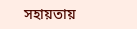সহায়তায়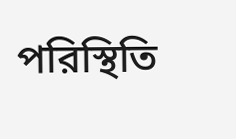পরিস্থিতি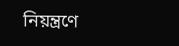নিয়ন্ত্রণে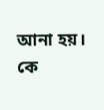আনা হয়।
কে